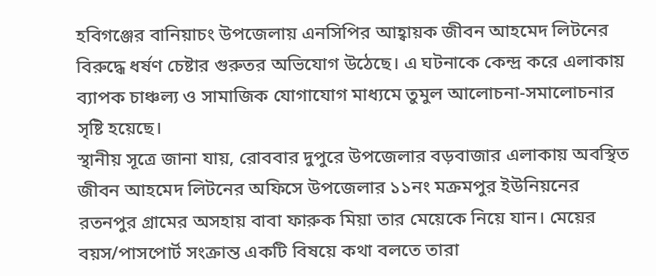হবিগঞ্জের বানিয়াচং উপজেলায় এনসিপির আহ্বায়ক জীবন আহমেদ লিটনের বিরুদ্ধে ধর্ষণ চেষ্টার গুরুতর অভিযোগ উঠেছে। এ ঘটনাকে কেন্দ্র করে এলাকায় ব্যাপক চাঞ্চল্য ও সামাজিক যোগাযোগ মাধ্যমে তুমুল আলোচনা-সমালোচনার সৃষ্টি হয়েছে।
স্থানীয় সূত্রে জানা যায়, রোববার দুপুরে উপজেলার বড়বাজার এলাকায় অবস্থিত জীবন আহমেদ লিটনের অফিসে উপজেলার ১১নং মক্রমপুর ইউনিয়নের রতনপুর গ্রামের অসহায় বাবা ফারুক মিয়া তার মেয়েকে নিয়ে যান। মেয়ের বয়স/পাসপোর্ট সংক্রান্ত একটি বিষয়ে কথা বলতে তারা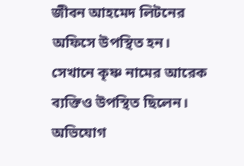জীবন আহমেদ লিটনের অফিসে উপস্থিত হন। সেখানে কৃষ্ণ নামের আরেক ব্যক্তিও উপস্থিত ছিলেন।
অভিযোগ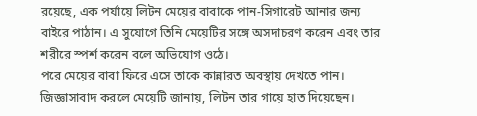রয়েছে, এক পর্যায়ে লিটন মেয়ের বাবাকে পান-সিগারেট আনার জন্য বাইরে পাঠান। এ সুযোগে তিনি মেয়েটির সঙ্গে অসদাচরণ করেন এবং তার শরীরে স্পর্শ করেন বলে অভিযোগ ওঠে।
পরে মেয়ের বাবা ফিরে এসে তাকে কান্নারত অবস্থায় দেখতে পান। জিজ্ঞাসাবাদ করলে মেয়েটি জানায়, লিটন তার গায়ে হাত দিয়েছেন।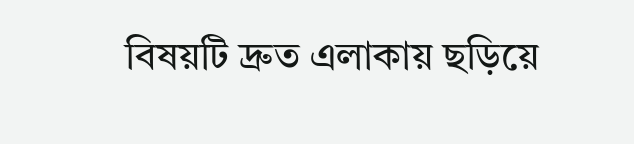বিষয়টি দ্রুত এলাকায় ছড়িয়ে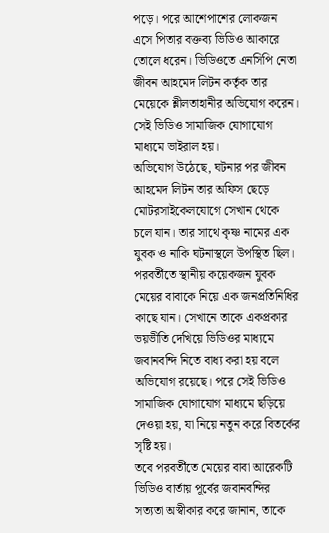পড়ে। পরে আশেপাশের লোকজন এসে পিতার বক্তব্য ভিডিও আকারে তোলে ধরেন। ভিডিওতে এনসিপি নেতা জীবন আহমেদ লিটন কর্তৃক তার মেয়েকে শ্লীলতাহানীর অভিযোগ করেন। সেই ভিডিও সামাজিক যোগাযোগ মাধ্যমে ভাইরাল হয়।
অভিযোগ উঠেছে, ঘটনার পর জীবন আহমেদ লিটন তার অফিস ছেড়ে মোটরসাইকেলযোগে সেখান থেকে চলে যান। তার সাথে কৃষ্ণ নামের এক যুবক ও নাকি ঘটনাস্থলে উপস্থিত ছিল। পরবর্তীতে স্থানীয় কয়েকজন যুবক মেয়ের বাবাকে নিয়ে এক জনপ্রতিনিধির কাছে যান। সেখানে তাকে একপ্রকার ভয়ভীতি দেখিয়ে ভিডিওর মাধ্যমে জবানবন্দি নিতে বাধ্য করা হয় বলে অভিযোগ রয়েছে। পরে সেই ভিডিও সামাজিক যোগাযোগ মাধ্যমে ছড়িয়ে দেওয়া হয়, যা নিয়ে নতুন করে বিতর্কের সৃষ্টি হয়।
তবে পরবর্তীতে মেয়ের বাবা আরেকটি ভিডিও বার্তায় পূর্বের জবানবন্দির সত্যতা অস্বীকার করে জানান, তাকে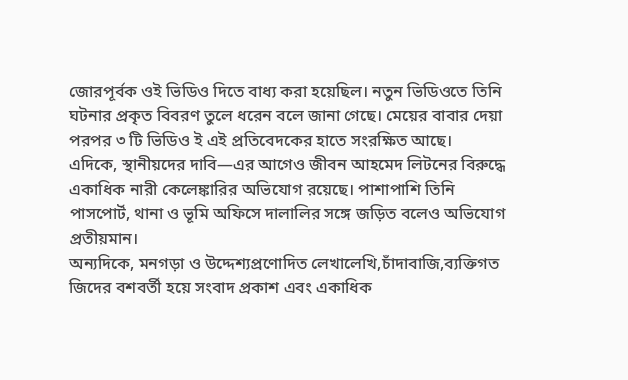জোরপূর্বক ওই ভিডিও দিতে বাধ্য করা হয়েছিল। নতুন ভিডিওতে তিনি ঘটনার প্রকৃত বিবরণ তুলে ধরেন বলে জানা গেছে। মেয়ের বাবার দেয়া পরপর ৩ টি ভিডিও ই এই প্রতিবেদকের হাতে সংরক্ষিত আছে।
এদিকে, স্থানীয়দের দাবি—এর আগেও জীবন আহমেদ লিটনের বিরুদ্ধে একাধিক নারী কেলেঙ্কারির অভিযোগ রয়েছে। পাশাপাশি তিনি পাসপোর্ট, থানা ও ভূমি অফিসে দালালির সঙ্গে জড়িত বলেও অভিযোগ প্রতীয়মান।
অন্যদিকে, মনগড়া ও উদ্দেশ্যপ্রণোদিত লেখালেখি,চাঁদাবাজি,ব্যক্তিগত জিদের বশবর্তী হয়ে সংবাদ প্রকাশ এবং একাধিক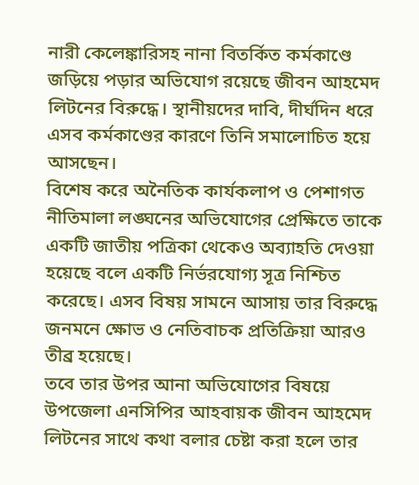নারী কেলেঙ্কারিসহ নানা বিতর্কিত কর্মকাণ্ডে জড়িয়ে পড়ার অভিযোগ রয়েছে জীবন আহমেদ লিটনের বিরুদ্ধে। স্থানীয়দের দাবি, দীর্ঘদিন ধরে এসব কর্মকাণ্ডের কারণে তিনি সমালোচিত হয়ে আসছেন।
বিশেষ করে অনৈতিক কার্যকলাপ ও পেশাগত নীতিমালা লঙ্ঘনের অভিযোগের প্রেক্ষিতে তাকে একটি জাতীয় পত্রিকা থেকেও অব্যাহতি দেওয়া হয়েছে বলে একটি নির্ভরযোগ্য সূত্র নিশ্চিত করেছে। এসব বিষয় সামনে আসায় তার বিরুদ্ধে জনমনে ক্ষোভ ও নেতিবাচক প্রতিক্রিয়া আরও তীব্র হয়েছে।
তবে তার উপর আনা অভিযোগের বিষয়ে উপজেলা এনসিপির আহবায়ক জীবন আহমেদ লিটনের সাথে কথা বলার চেষ্টা করা হলে তার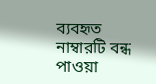ব্যবহৃত নাম্বারটি বন্ধ পাওয়া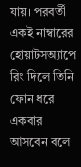যায়। পরবর্তী একই নাম্বারের হোয়াটসঅ্যাপে রিং দিলে তিনি ফোন ধরে একবার আসবেন বলে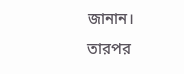জানান। তারপর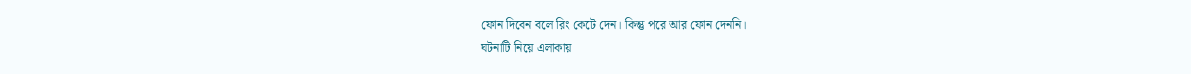ফোন দিবেন বলে রিং কেটে দেন। কিন্তু পরে আর ফোন দেননি।
ঘটনাটি নিয়ে এলাকায়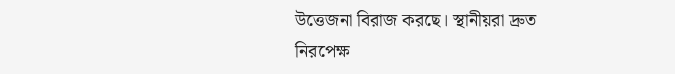উত্তেজনা বিরাজ করছে। স্থানীয়রা দ্রুত নিরপেক্ষ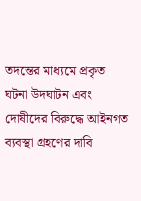তদন্তের মাধ্যমে প্রকৃত ঘটনা উদঘাটন এবং দোষীদের বিরুদ্ধে আইনগত ব্যবস্থা গ্রহণের দাবি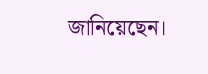জানিয়েছেন।